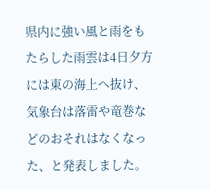県内に強い風と雨をもたらした雨雲は4日夕方には東の海上へ抜け、気象台は落雷や竜巻などのおそれはなくなった、と発表しました。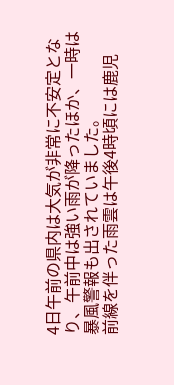4日午前の県内は大気が非常に不安定となり、午前中は強い雨が降ったほか、一時は暴風警報も出されていました。
前線を伴った雨雲は午後4時頃には鹿児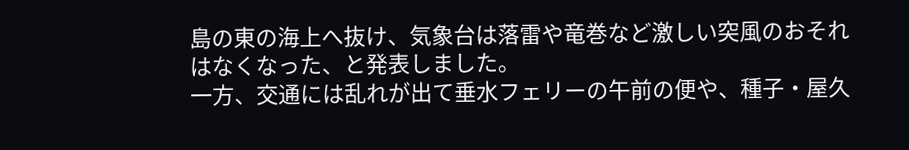島の東の海上へ抜け、気象台は落雷や竜巻など激しい突風のおそれはなくなった、と発表しました。
一方、交通には乱れが出て垂水フェリーの午前の便や、種子・屋久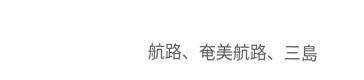航路、奄美航路、三島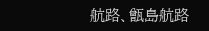航路、甑島航路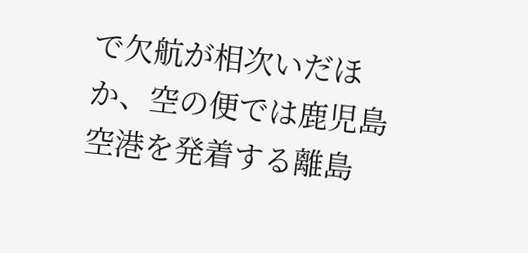で欠航が相次いだほか、空の便では鹿児島空港を発着する離島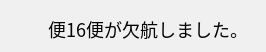便16便が欠航しました。